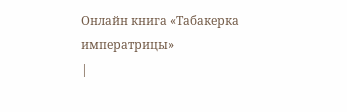Онлайн книга «Табакерка императрицы»
|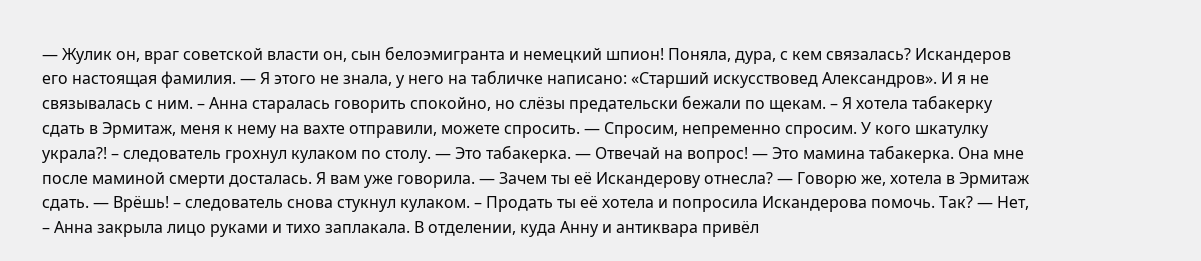— Жулик он, враг советской власти он, сын белоэмигранта и немецкий шпион! Поняла, дура, с кем связалась? Искандеров его настоящая фамилия. — Я этого не знала, у него на табличке написано: «Старший искусствовед Александров». И я не связывалась с ним. – Анна старалась говорить спокойно, но слёзы предательски бежали по щекам. – Я хотела табакерку сдать в Эрмитаж, меня к нему на вахте отправили, можете спросить. — Спросим, непременно спросим. У кого шкатулку украла?! – следователь грохнул кулаком по столу. — Это табакерка. — Отвечай на вопрос! — Это мамина табакерка. Она мне после маминой смерти досталась. Я вам уже говорила. — Зачем ты её Искандерову отнесла? — Говорю же, хотела в Эрмитаж сдать. — Врёшь! – следователь снова стукнул кулаком. – Продать ты её хотела и попросила Искандерова помочь. Так? — Нет, – Анна закрыла лицо руками и тихо заплакала. В отделении, куда Анну и антиквара привёл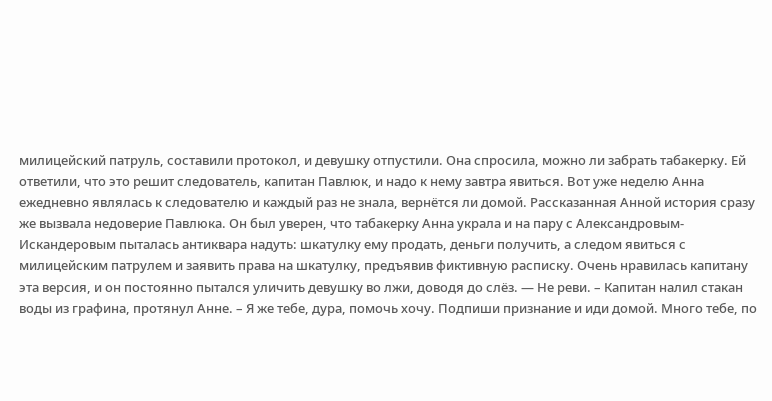милицейский патруль, составили протокол, и девушку отпустили. Она спросила, можно ли забрать табакерку. Ей ответили, что это решит следователь, капитан Павлюк, и надо к нему завтра явиться. Вот уже неделю Анна ежедневно являлась к следователю и каждый раз не знала, вернётся ли домой. Рассказанная Анной история сразу же вызвала недоверие Павлюка. Он был уверен, что табакерку Анна украла и на пару с Александровым-Искандеровым пыталась антиквара надуть: шкатулку ему продать, деньги получить, а следом явиться с милицейским патрулем и заявить права на шкатулку, предъявив фиктивную расписку. Очень нравилась капитану эта версия, и он постоянно пытался уличить девушку во лжи, доводя до слёз. — Не реви. – Капитан налил стакан воды из графина, протянул Анне. – Я же тебе, дура, помочь хочу. Подпиши признание и иди домой. Много тебе, по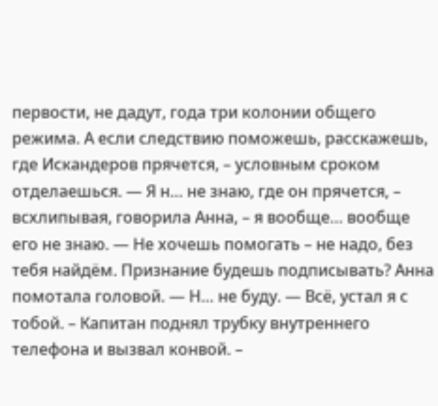первости, не дадут, года три колонии общего режима. А если следствию поможешь, расскажешь, где Искандеров прячется, – условным сроком отделаешься. — Я н… не знаю, где он прячется, – всхлипывая, говорила Анна, – я вообще… вообще его не знаю. — Не хочешь помогать – не надо, без тебя найдём. Признание будешь подписывать? Анна помотала головой. — Н… не буду. — Всё, устал я с тобой. – Капитан поднял трубку внутреннего телефона и вызвал конвой. –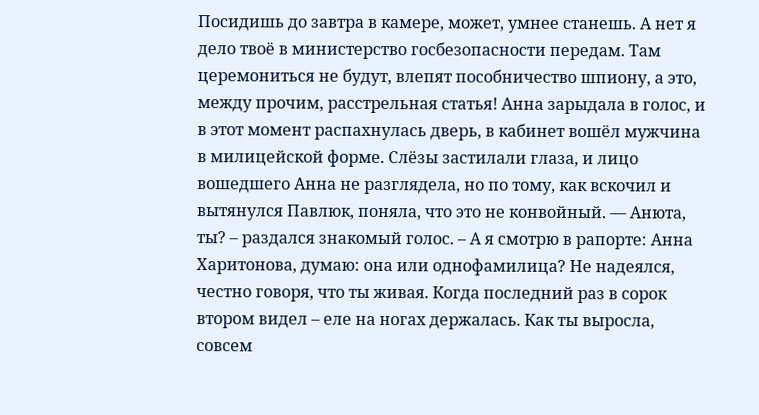Посидишь до завтра в камере, может, умнее станешь. А нет я дело твоё в министерство госбезопасности передам. Там церемониться не будут, влепят пособничество шпиону, а это, между прочим, расстрельная статья! Анна зарыдала в голос, и в этот момент распахнулась дверь, в кабинет вошёл мужчина в милицейской форме. Слёзы застилали глаза, и лицо вошедшего Анна не разглядела, но по тому, как вскочил и вытянулся Павлюк, поняла, что это не конвойный. — Анюта, ты? – раздался знакомый голос. – А я смотрю в рапорте: Анна Харитонова, думаю: она или однофамилица? Не надеялся, честно говоря, что ты живая. Когда последний раз в сорок втором видел – еле на ногах держалась. Как ты выросла, совсем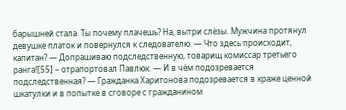барышней стала. Ты почему плачешь? На, вытри слёзы. Мужчина протянул девушке платок и повернулся к следователю. — Что здесь происходит, капитан? — Допрашиваю подследственную, товарищ комиссар третьего ранга![55] – отрапортовал Павлюк. — И в чём подозревается подследственная? — Гражданка Харитонова подозревается в краже ценной шкатулки и в попытке в сговоре с гражданином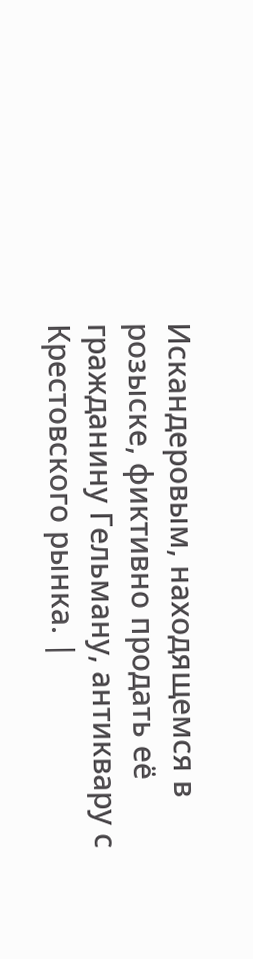Искандеровым, находящемся в розыске, фиктивно продать её гражданину Гельману, антиквару с Крестовского рынка. |